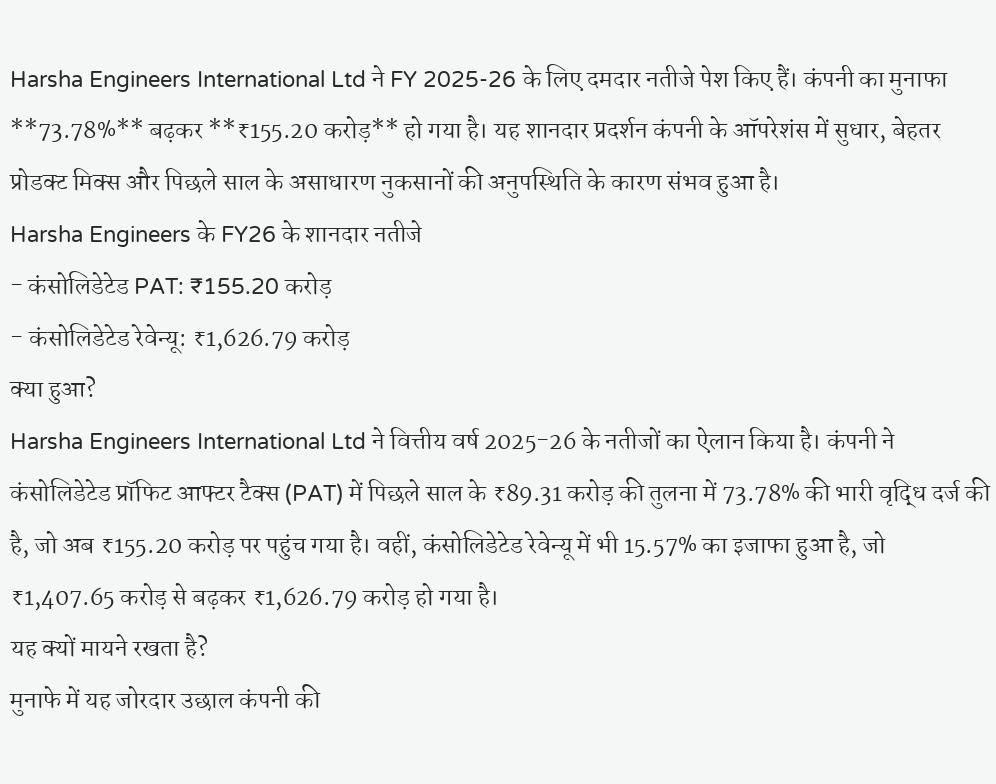Harsha Engineers International Ltd ने FY 2025-26 के लिए दमदार नतीजे पेश किए हैं। कंपनी का मुनाफा **73.78%** बढ़कर **₹155.20 करोड़** हो गया है। यह शानदार प्रदर्शन कंपनी के ऑपरेशंस में सुधार, बेहतर प्रोडक्ट मिक्स और पिछले साल के असाधारण नुकसानों की अनुपस्थिति के कारण संभव हुआ है।
Harsha Engineers के FY26 के शानदार नतीजे
- कंसोलिडेटेड PAT: ₹155.20 करोड़
- कंसोलिडेटेड रेवेन्यू: ₹1,626.79 करोड़
क्या हुआ?
Harsha Engineers International Ltd ने वित्तीय वर्ष 2025-26 के नतीजों का ऐलान किया है। कंपनी ने कंसोलिडेटेड प्रॉफिट आफ्टर टैक्स (PAT) में पिछले साल के ₹89.31 करोड़ की तुलना में 73.78% की भारी वृद्धि दर्ज की है, जो अब ₹155.20 करोड़ पर पहुंच गया है। वहीं, कंसोलिडेटेड रेवेन्यू में भी 15.57% का इजाफा हुआ है, जो ₹1,407.65 करोड़ से बढ़कर ₹1,626.79 करोड़ हो गया है।
यह क्यों मायने रखता है?
मुनाफे में यह जोरदार उछाल कंपनी की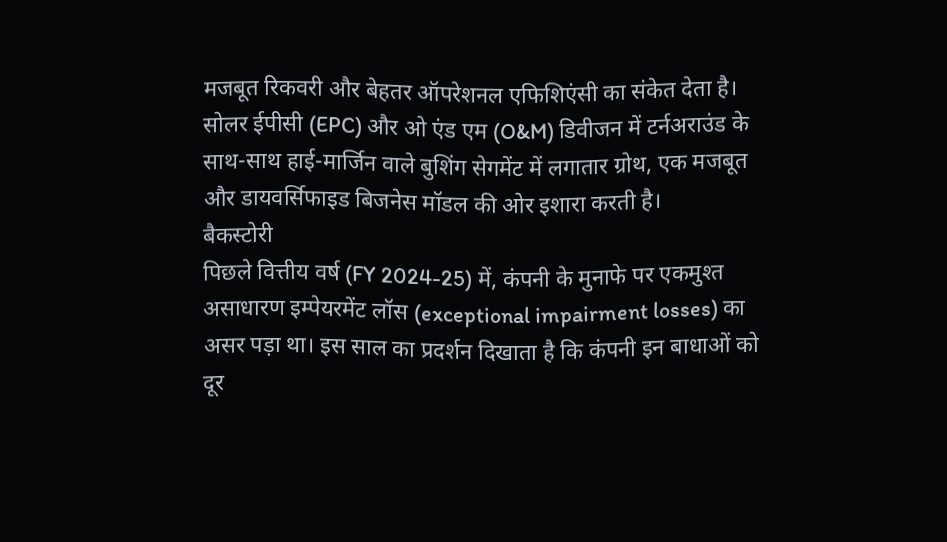मजबूत रिकवरी और बेहतर ऑपरेशनल एफिशिएंसी का संकेत देता है। सोलर ईपीसी (EPC) और ओ एंड एम (O&M) डिवीजन में टर्नअराउंड के साथ-साथ हाई-मार्जिन वाले बुशिंग सेगमेंट में लगातार ग्रोथ, एक मजबूत और डायवर्सिफाइड बिजनेस मॉडल की ओर इशारा करती है।
बैकस्टोरी
पिछले वित्तीय वर्ष (FY 2024-25) में, कंपनी के मुनाफे पर एकमुश्त असाधारण इम्पेयरमेंट लॉस (exceptional impairment losses) का असर पड़ा था। इस साल का प्रदर्शन दिखाता है कि कंपनी इन बाधाओं को दूर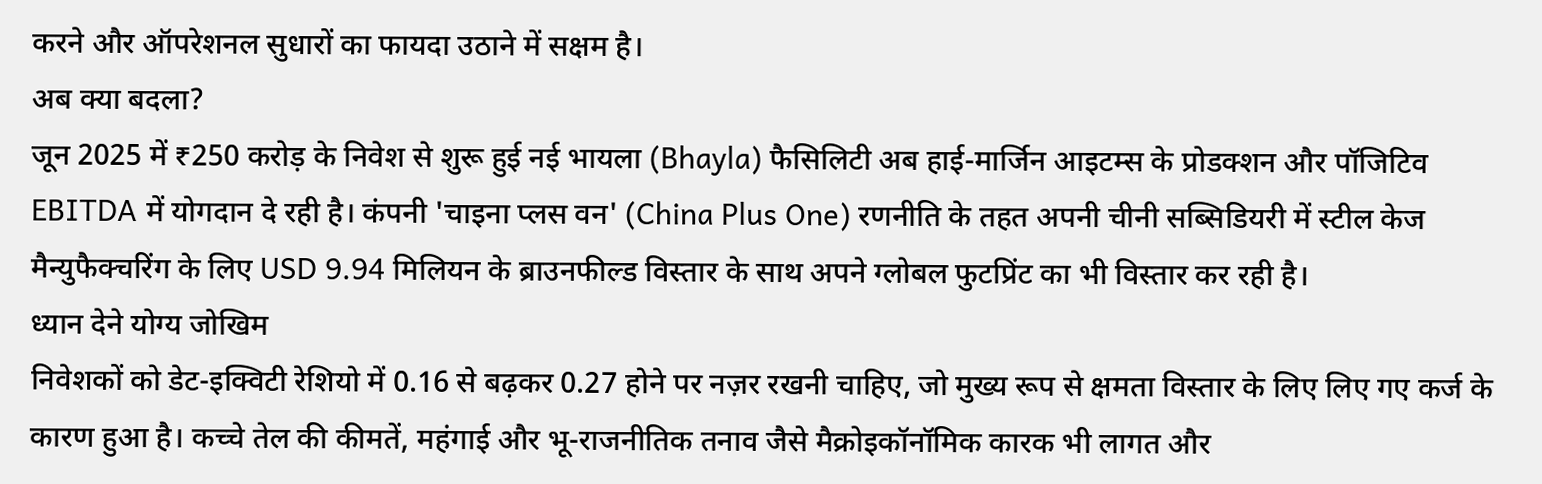करने और ऑपरेशनल सुधारों का फायदा उठाने में सक्षम है।
अब क्या बदला?
जून 2025 में ₹250 करोड़ के निवेश से शुरू हुई नई भायला (Bhayla) फैसिलिटी अब हाई-मार्जिन आइटम्स के प्रोडक्शन और पॉजिटिव EBITDA में योगदान दे रही है। कंपनी 'चाइना प्लस वन' (China Plus One) रणनीति के तहत अपनी चीनी सब्सिडियरी में स्टील केज मैन्युफैक्चरिंग के लिए USD 9.94 मिलियन के ब्राउनफील्ड विस्तार के साथ अपने ग्लोबल फुटप्रिंट का भी विस्तार कर रही है।
ध्यान देने योग्य जोखिम
निवेशकों को डेट-इक्विटी रेशियो में 0.16 से बढ़कर 0.27 होने पर नज़र रखनी चाहिए, जो मुख्य रूप से क्षमता विस्तार के लिए लिए गए कर्ज के कारण हुआ है। कच्चे तेल की कीमतें, महंगाई और भू-राजनीतिक तनाव जैसे मैक्रोइकॉनॉमिक कारक भी लागत और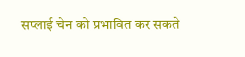सप्लाई चेन को प्रभावित कर सकते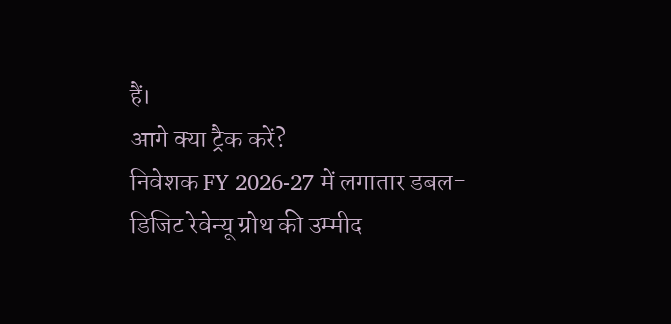हैं।
आगे क्या ट्रैक करें?
निवेशक FY 2026-27 में लगातार डबल-डिजिट रेवेन्यू ग्रोथ की उम्मीद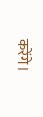करेंगे।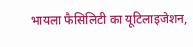भायला फैसिलिटी का यूटिलाइजेशन,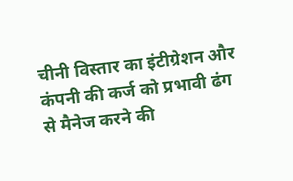चीनी विस्तार का इंटीग्रेशन और कंपनी की कर्ज को प्रभावी ढंग से मैनेज करने की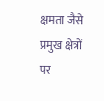क्षमता जैसे प्रमुख क्षेत्रों पर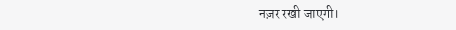नज़र रखी जाएगी।